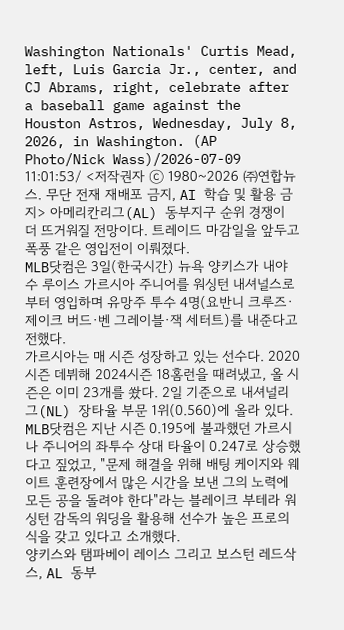Washington Nationals' Curtis Mead, left, Luis Garcia Jr., center, and CJ Abrams, right, celebrate after a baseball game against the Houston Astros, Wednesday, July 8, 2026, in Washington. (AP Photo/Nick Wass)/2026-07-09 11:01:53/ <저작권자 ⓒ 1980~2026 ㈜연합뉴스. 무단 전재 재배포 금지, AI 학습 및 활용 금지> 아메리칸리그(AL) 동부지구 순위 경쟁이 더 뜨거워질 전망이다. 트레이드 마감일을 앞두고 폭풍 같은 영입전이 이뤄졌다.
MLB닷컴은 3일(한국시간) 뉴욕 양키스가 내야수 루이스 가르시아 주니어를 워싱턴 내셔널스로부터 영입하며 유망주 투수 4명(요반니 크루즈·제이크 버드·벤 그레이블·잭 세터트)를 내준다고 전했다.
가르시아는 매 시즌 성장하고 있는 선수다. 2020시즌 데뷔해 2024시즌 18홈런을 때려냈고, 올 시즌은 이미 23개를 쐈다. 2일 기준으로 내셔널리그(NL) 장타율 부문 1위(0.560)에 올라 있다. MLB닷컴은 지난 시즌 0.195에 불과했던 가르시나 주니어의 좌투수 상대 타율이 0.247로 상승했다고 짚었고, "문제 해결을 위해 배팅 케이지와 웨이트 훈련장에서 많은 시간을 보낸 그의 노력에 모든 공을 돌려야 한다"라는 블레이크 부테라 워싱턴 감독의 워딩을 활용해 선수가 높은 프로의식을 갖고 있다고 소개했다.
양키스와 탬파베이 레이스 그리고 보스턴 레드삭스, AL 동부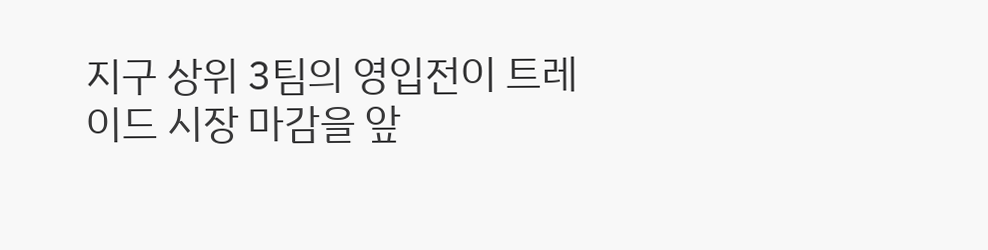지구 상위 3팀의 영입전이 트레이드 시장 마감을 앞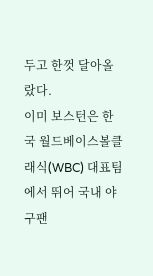두고 한껏 달아올랐다.
이미 보스턴은 한국 월드베이스볼클래식(WBC) 대표팀에서 뛰어 국내 야구팬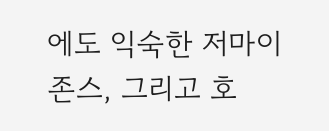에도 익숙한 저마이 존스, 그리고 호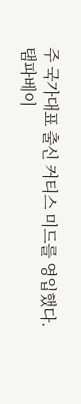주 국가대표 출신 커티스 미드를 영입했다.
탬파베이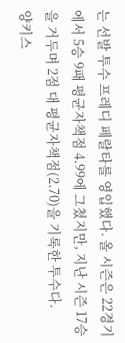는 선발 투수 프레디 페랄타를 영입했다. 올 시즌은 22경기에서 5승 9패 평균자책점 4.99에 그쳤지만, 지난 시즌 17승을 거두며 2점 대 평균자책점(2.70)을 기록한 투수다.
양키스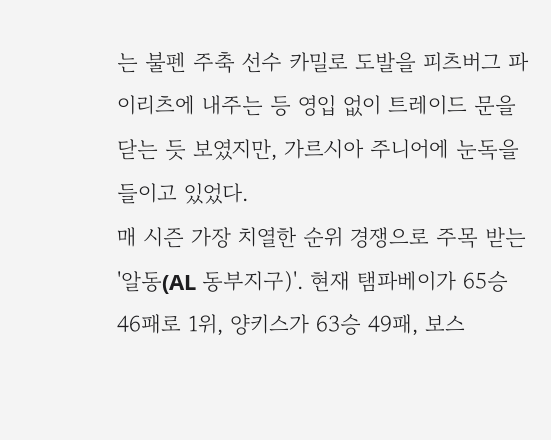는 불펜 주축 선수 카밀로 도발을 피츠버그 파이리츠에 내주는 등 영입 없이 트레이드 문을 닫는 듯 보였지만, 가르시아 주니어에 눈독을 들이고 있었다.
매 시즌 가장 치열한 순위 경쟁으로 주목 받는 '알동(AL 동부지구)'. 현재 탬파베이가 65승 46패로 1위, 양키스가 63승 49패, 보스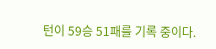턴이 59승 51패를 기록 중이다.